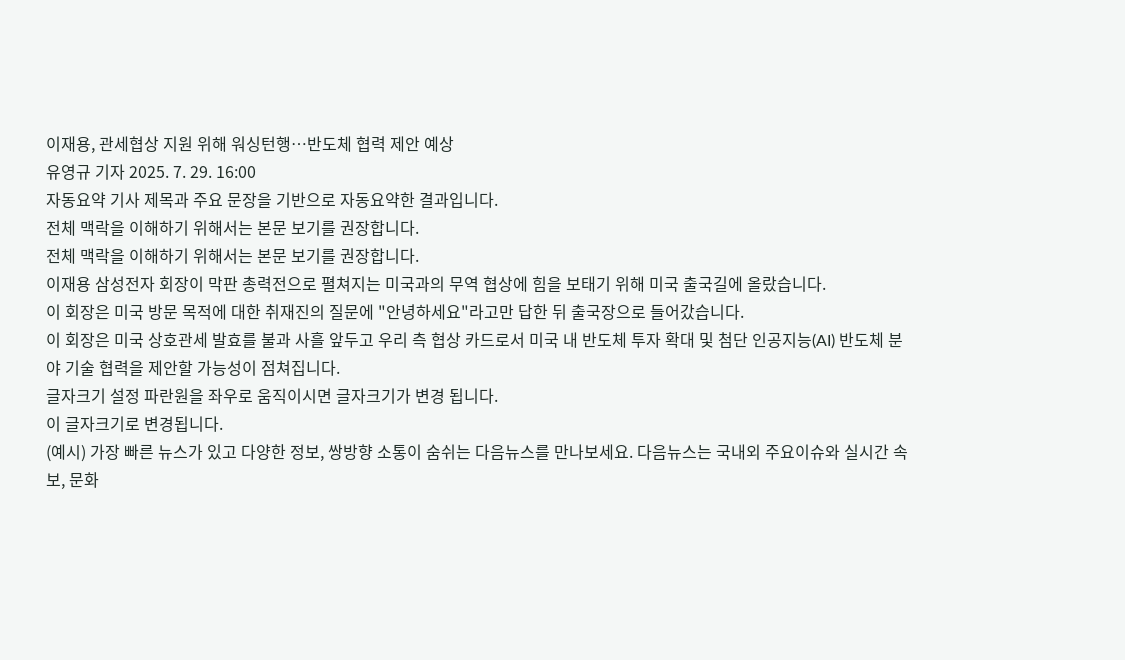이재용, 관세협상 지원 위해 워싱턴행…반도체 협력 제안 예상
유영규 기자 2025. 7. 29. 16:00
자동요약 기사 제목과 주요 문장을 기반으로 자동요약한 결과입니다.
전체 맥락을 이해하기 위해서는 본문 보기를 권장합니다.
전체 맥락을 이해하기 위해서는 본문 보기를 권장합니다.
이재용 삼성전자 회장이 막판 총력전으로 펼쳐지는 미국과의 무역 협상에 힘을 보태기 위해 미국 출국길에 올랐습니다.
이 회장은 미국 방문 목적에 대한 취재진의 질문에 "안녕하세요"라고만 답한 뒤 출국장으로 들어갔습니다.
이 회장은 미국 상호관세 발효를 불과 사흘 앞두고 우리 측 협상 카드로서 미국 내 반도체 투자 확대 및 첨단 인공지능(AI) 반도체 분야 기술 협력을 제안할 가능성이 점쳐집니다.
글자크기 설정 파란원을 좌우로 움직이시면 글자크기가 변경 됩니다.
이 글자크기로 변경됩니다.
(예시) 가장 빠른 뉴스가 있고 다양한 정보, 쌍방향 소통이 숨쉬는 다음뉴스를 만나보세요. 다음뉴스는 국내외 주요이슈와 실시간 속보, 문화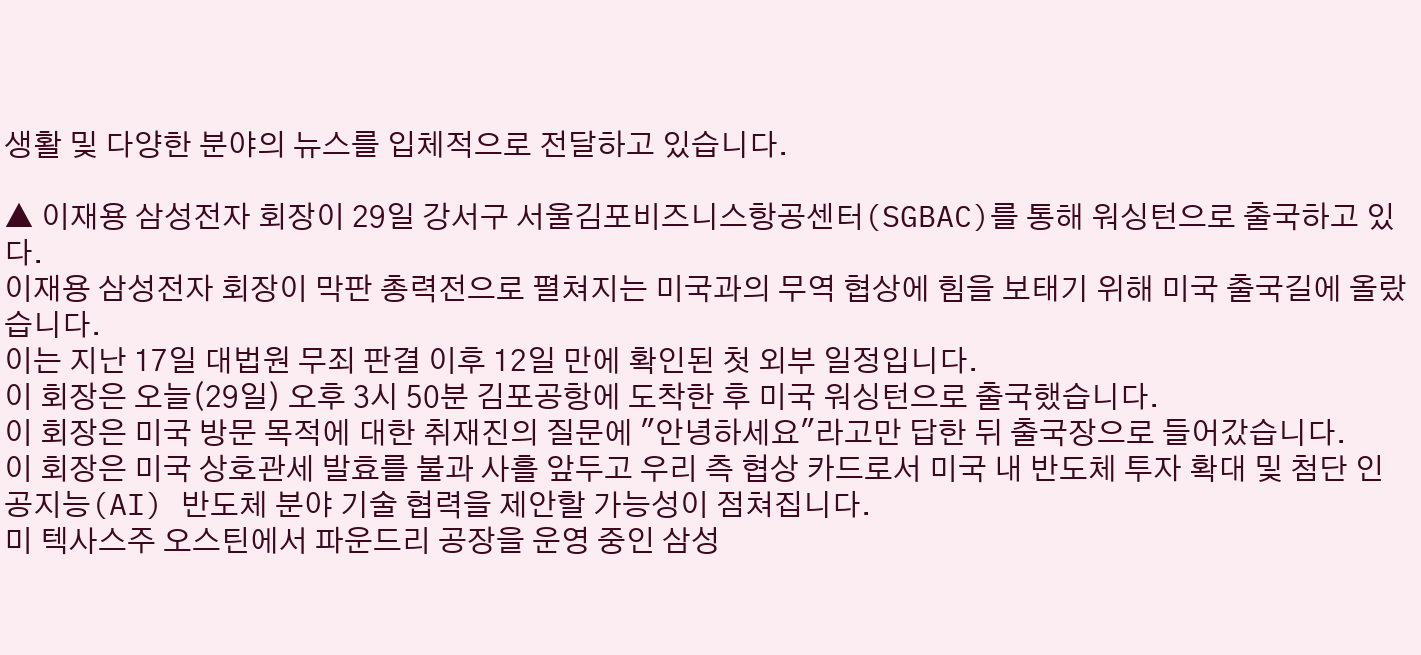생활 및 다양한 분야의 뉴스를 입체적으로 전달하고 있습니다.

▲ 이재용 삼성전자 회장이 29일 강서구 서울김포비즈니스항공센터(SGBAC)를 통해 워싱턴으로 출국하고 있다.
이재용 삼성전자 회장이 막판 총력전으로 펼쳐지는 미국과의 무역 협상에 힘을 보태기 위해 미국 출국길에 올랐습니다.
이는 지난 17일 대법원 무죄 판결 이후 12일 만에 확인된 첫 외부 일정입니다.
이 회장은 오늘(29일) 오후 3시 50분 김포공항에 도착한 후 미국 워싱턴으로 출국했습니다.
이 회장은 미국 방문 목적에 대한 취재진의 질문에 "안녕하세요"라고만 답한 뒤 출국장으로 들어갔습니다.
이 회장은 미국 상호관세 발효를 불과 사흘 앞두고 우리 측 협상 카드로서 미국 내 반도체 투자 확대 및 첨단 인공지능(AI) 반도체 분야 기술 협력을 제안할 가능성이 점쳐집니다.
미 텍사스주 오스틴에서 파운드리 공장을 운영 중인 삼성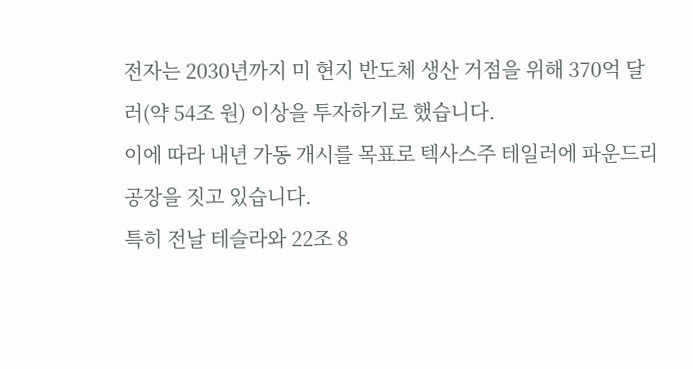전자는 2030년까지 미 현지 반도체 생산 거점을 위해 370억 달러(약 54조 원) 이상을 투자하기로 했습니다.
이에 따라 내년 가동 개시를 목표로 텍사스주 테일러에 파운드리 공장을 짓고 있습니다.
특히 전날 테슬라와 22조 8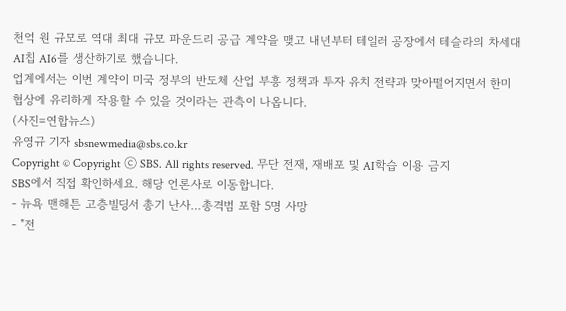천억 원 규모로 역대 최대 규모 파운드리 공급 계약을 맺고 내년부터 테일러 공장에서 테슬라의 차세대 AI칩 AI6를 생산하기로 했습니다.
업계에서는 이번 계약이 미국 정부의 반도체 산업 부흥 정책과 투자 유치 전략과 맞아떨어지면서 한미 협상에 유리하게 작용할 수 있을 것이라는 관측이 나옵니다.
(사진=연합뉴스)
유영규 기자 sbsnewmedia@sbs.co.kr
Copyright © Copyright ⓒ SBS. All rights reserved. 무단 전재, 재배포 및 AI학습 이용 금지
SBS에서 직접 확인하세요. 해당 언론사로 이동합니다.
- 뉴욕 맨해튼 고층빌딩서 총기 난사…총격범 포함 5명 사망
- "전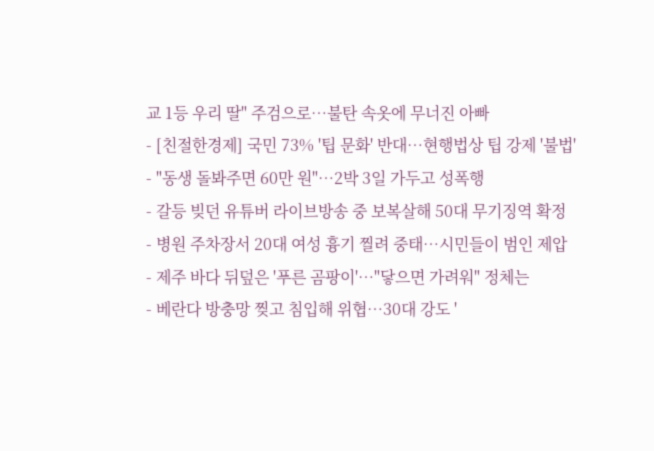교 1등 우리 딸" 주검으로…불탄 속옷에 무너진 아빠
- [친절한경제] 국민 73% '팁 문화' 반대…현행법상 팁 강제 '불법'
- "동생 돌봐주면 60만 원"…2박 3일 가두고 성폭행
- 갈등 빚던 유튜버 라이브방송 중 보복살해 50대 무기징역 확정
- 병원 주차장서 20대 여성 흉기 찔려 중태…시민들이 범인 제압
- 제주 바다 뒤덮은 '푸른 곰팡이'…"닿으면 가려워" 정체는
- 베란다 방충망 찢고 침입해 위협…30대 강도 '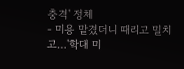충격' 정체
- 미용 맡겼더니 때리고 밀치고…'학대 미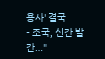용사' 결국
- 조국, 신간 발간…"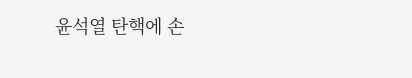윤석열 탄핵에 손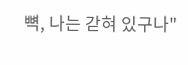뼉, 나는 갇혀 있구나"